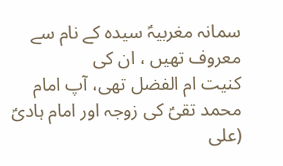سمانہ مغربیہؑ سیدہ کے نام سے معروف تھیں ، ان کی
کنیت ام الفضل تھی، آپ امام
محمد تقیؑ کی زوجہ اور امام ہادیؑ (علی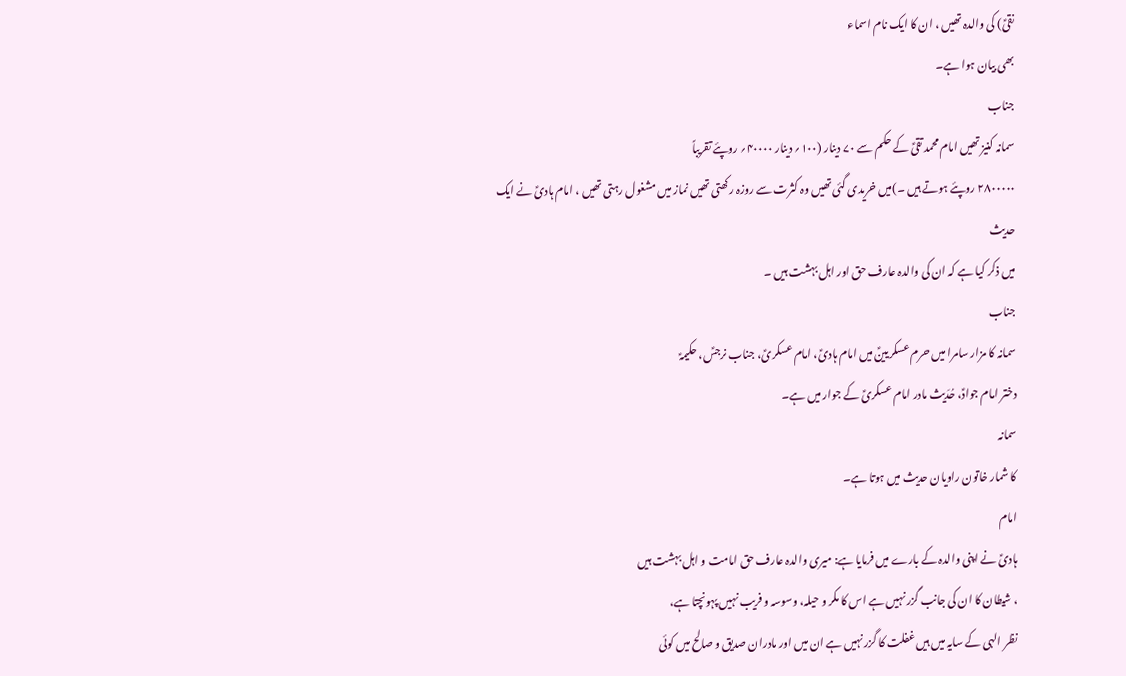نقیؑ) کی والدہ تھیں ، ان کا ایک نام اسماء
بھی بیان ہوا ہے۔
جناب
سمانہ کنیز تھیں امام محمد تقیؑ کے حکم سے ۷۰ دینار (۱۰۰؍ دینار ۴۰۰۰۰؍ روپئے تقریباً
۲۸۰۰۰۰۰ روپئے ہوتے ہیں ۔)میں خریدی گئی تھیں وہ کثرت سے روزہ رکھتی تھیں نماز میں مشغول رہتی تھیں ، امام ہادیؑ نے ایک حدیث
میں ذکر کیا ہے کہ ان کی والدہ عارف حق اور اہل بہشت ہیں ۔
جناب
سمانہ کا مزار سامرا میں حرم عسکریینؑ میں امام ہادیؑ، امام عسکریؑ، جناب نرجسؑ، حکیمہؑ
دختر امام جوادؑ، حُدَیث مادر امام عسکریؑ کے جوار میں ہے۔
سمانہ
کا شمار خاتون راویان حدیث میں ہوتا ہے۔
امام
ہادیؑ نے اپنی والدہ کے بارے میں فرمایا ہے: میری والدہ عارف حق امامت و اہل بہشت ہیں
، شیطان کا ان کی جانب گزر نہیں ہے اس کا مکر و حیلہ، وسوسہ و فریب نہیں پہونچتا ہے،
نظر الہی کے سایہ میں ہیں غفلت کا گزر نہیں ہے ان میں اور مادران صدیق و صالح میں کوئی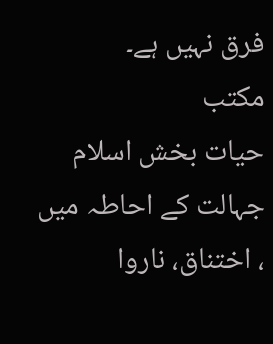فرق نہیں ہے۔
مکتب
حیات بخش اسلام جہالت کے احاطہ میں ، اختناق، ناروا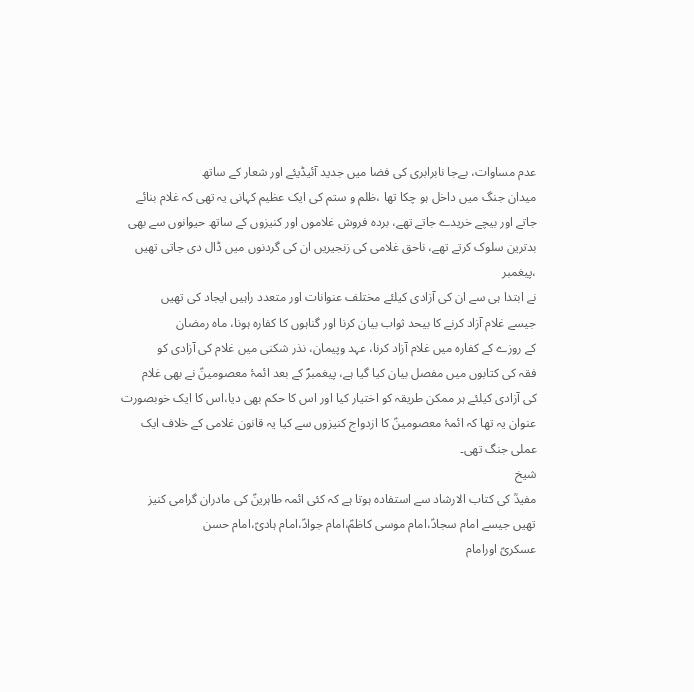عدم مساوات، بےجا نابرابری کی فضا میں جدید آئیڈیئے اور شعار کے ساتھ
میدان جنگ میں داخل ہو چکا تھا ،ظلم و ستم کی ایک عظیم کہانی یہ تھی کہ غلام بنائے
جاتے اور بیچے خریدے جاتے تھے، بردہ فروش غلاموں اور کنیزوں کے ساتھ حیوانوں سے بھی
بدترین سلوک کرتے تھے، ناحق غلامی کی زنجیریں ان کی گردنوں میں ڈال دی جاتی تھیں ،پیغمبر
نے ابتدا ہی سے ان کی آزادی کیلئے مختلف عنوانات اور متعدد راہیں ایجاد کی تھیں
جیسے غلام آزاد کرنے کا بیحد ثواب بیان کرنا اور گناہوں کا کفارہ ہونا، ماہ رمضان
کے روزے کے کفارہ میں غلام آزاد کرنا، عہد وپیمان، نذر شکنی میں غلام کی آزادی کو
فقہ کی کتابوں میں مفصل بیان کیا گیا ہے، پیغمبرؐ کے بعد ائمۂ معصومینؑ نے بھی غلام
کی آزادی کیلئے ہر ممکن طریقہ کو اختیار کیا اور اس کا حکم بھی دیا،اس کا ایک خوبصورت
عنوان یہ تھا کہ ائمۂ معصومینؑ کا ازدواج کنیزوں سے کیا یہ قانون غلامی کے خلاف ایک
عملی جنگ تھی۔
شیخ
مفیدؒ کی کتاب الارشاد سے استفادہ ہوتا ہے کہ کئی ائمہ طاہرینؑ کی مادران گرامی کنیز
تھیں جیسے امام سجادؑ،امام موسی کاظمؑ،امام جوادؑ،امام ہادیؑ،امام حسن
عسکریؑ اورامام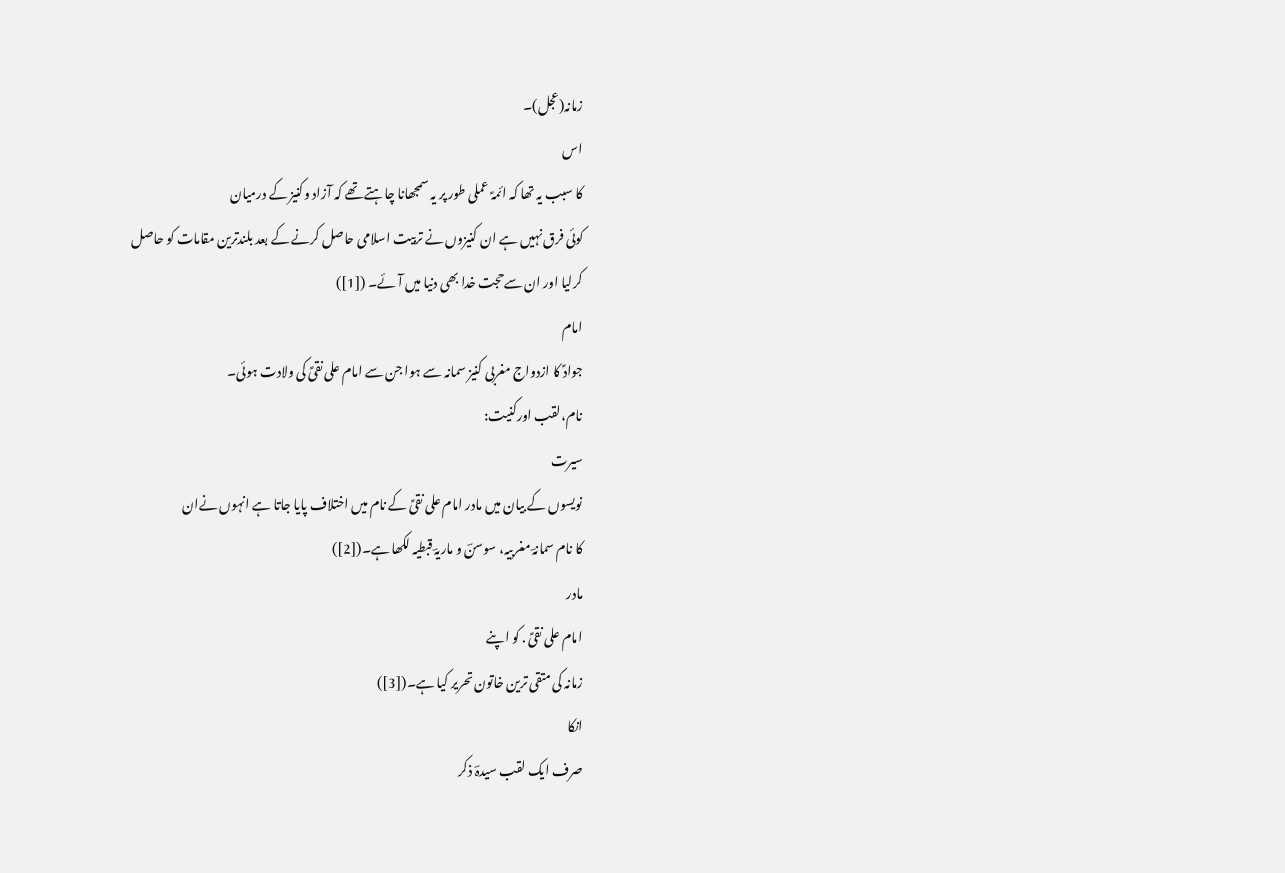زمانہ(عجل)۔
اس
کا سبب یہ تھا کہ ائمہؑ عملی طور پر یہ سمجھانا چاہتے تھے کہ آزاد وکنیز کے درمیان
کوئی فرق نہیں ہے ان کنیزوں نے تربیت اسلامی حاصل کرنے کے بعد بلندترین مقامات کو حاصل
کرلیا اور ان سےحجت خدا بھی دنیا میں آئے۔ ([1])
امام
جوادؑ کا ازدواج مغربی کنیز سمانہ سے ہوا جن سے امام علی نقیؑ کی ولادت ہوئی۔
نام،لقب اورکنیت:
سیرت
نویسوں کے بیان میں مادر امام علی نقیؑ کے نام میں اختلاف پایا جاتا ہے انہوں نےان
کا نام سمانہؔ مغربیہ، سوسنؔ و ماریہؔ قبطیہ لکھا ہے۔([2])
مادر
امام علی نقیؑ . کو اپنے
زمانہ کی متقی ترین خاتون تحریر کیا ہے۔([3])
انکا
صرف ایک لقب سیدہؔ ذکر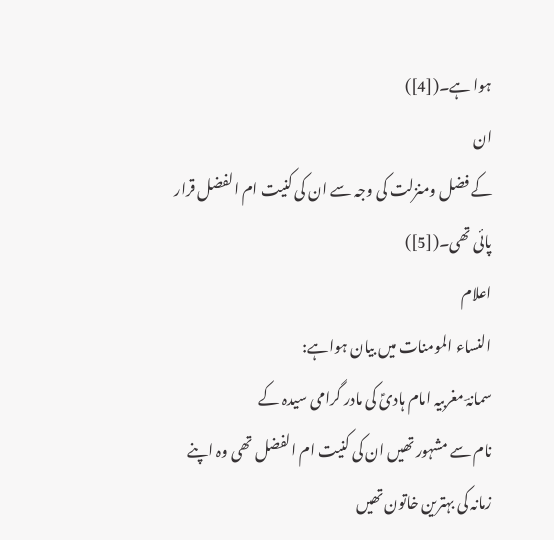ہوا ہے۔([4])
ان
کے فضل ومنزلت کی وجہ سے ان کی کنیت ام الفضل قرار پائی تھی۔([5])
اعلام
النساء المومنات میں بیان ہواہے:
سمانہؔ مغربیہ امام ہادیؑ کی مادر گرامی سیدہ کے
نام سے مشہور تھیں ان کی کنیت ام الفضل تھی وہ اپنے زمانہ کی بہترین خاتون تھیں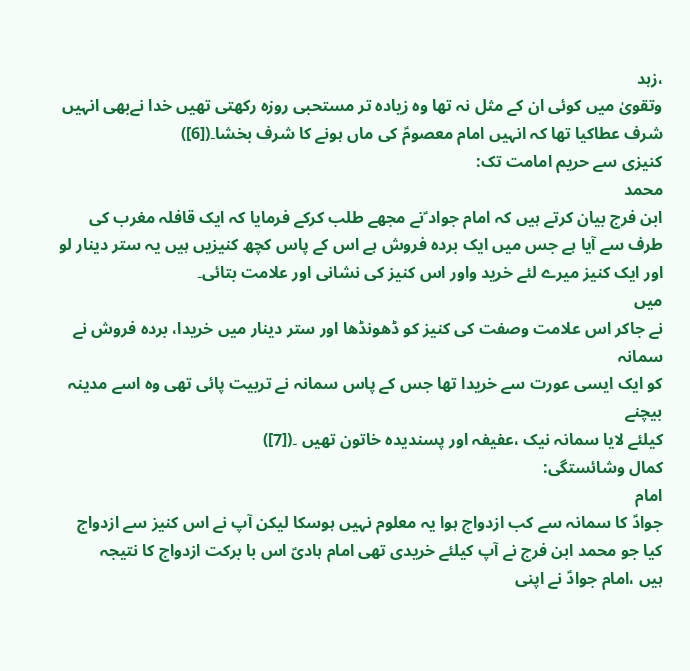،زہد
وتقویٰ میں کوئی ان کے مثل نہ تھا وہ زیادہ تر مستحبی روزہ رکھتی تھیں خدا نےبھی انہیں
شرف عطاکیا تھا کہ انہیں امام معصومؑ کی ماں ہونے کا شرف بخشا۔([6])
کنیزی سے حریم امامت تک:
محمد
ابن فرج بیان کرتے ہیں کہ امام جواد ؑنے مجھے طلب کرکے فرمایا کہ ایک قافلہ مغرب کی
طرف سے آیا ہے جس میں ایک بردہ فروش ہے اس کے پاس کچھ کنیزیں ہیں یہ ستر دینار لو
اور ایک کنیز میرے لئے خرید واور اس کنیز کی نشانی اور علامت بتائی۔
میں
نے جاکر اس علامت وصفت کی کنیز کو ڈھونڈھا اور ستر دینار میں خریدا، بردہ فروش نے سمانہ
کو ایک ایسی عورت سے خریدا تھا جس کے پاس سمانہ نے تربیت پائی تھی وہ اسے مدینہ بیچنے
کیلئے لایا سمانہ نیک ،عفیفہ اور پسندیدہ خاتون تھیں ۔([7])
کمال وشائستگی:
امام
جوادؑ کا سمانہ سے کب ازدواج ہوا یہ معلوم نہیں ہوسکا لیکن آپ نے اس کنیز سے ازدواج
کیا جو محمد ابن فرج نے آپ کیلئے خریدی تھی امام ہادیؑ اس با برکت ازدواج کا نتیجہ
ہیں ،امام جوادؑ نے اپنی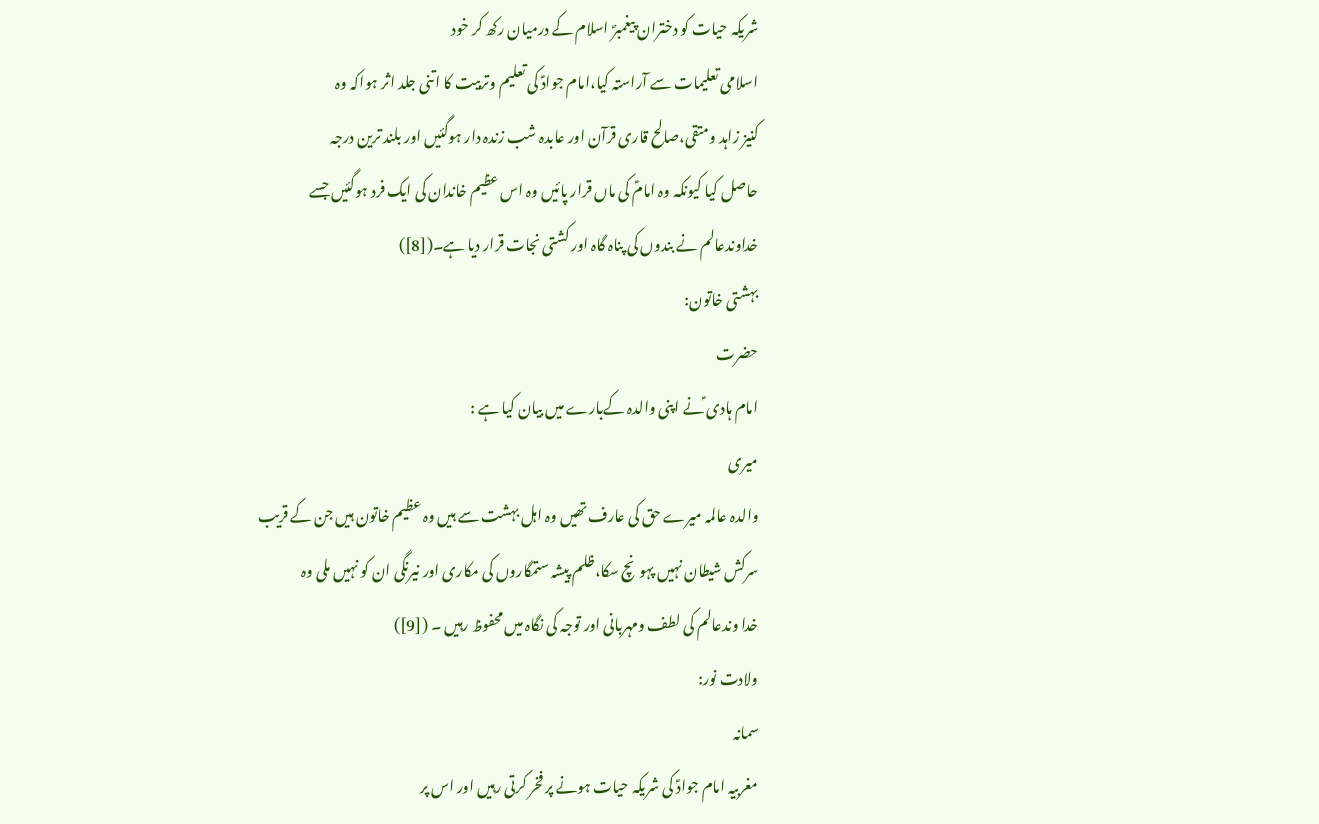شریکہ حیات کو دختران پیغمبرؐ اسلام کے درمیان رکھ کر خود
اسلامی تعلیمات سے آراستہ کیا،امام جوادؑ کی تعلیم وتربیت کا اتنی جلد اثر ہواکہ وہ
کنیز زاہد ومتقی،صالح قاری قرآن اور عابدہ شب زندہ دار ہوگئیں اور بلند ترین درجہ
حاصل کیا کیونکہ وہ امامؑ کی ماں قرار پائیں وہ اس عظیم خاندان کی ایک فرد ہوگئیں جسے
خداوندعالم نے بندوں کی پناہ گاہ اور کشتی نجات قرار دیا ہے۔([8])
بہشتی خاتون:
حضرت
امام ہادی ؑنے اپنی والدہ کےبارے میں بیان کیا ہے :
میری
والدہ عالمہ میرے حق کی عارف تھیں وہ اہل بہشت سے ہیں وہ عظیم خاتون ہیں جن کے قریب
سرکش شیطان نہیں پہونچ سکا،ظلم پیشہ ستمگاروں کی مکاری اور نیرنگی ان کو نہیں ملی وہ
خدا وندعالم کی لطف ومہربانی اور توجہ کی نگاہ میں محفوظ رہیں ۔ ([9])
ولادت نور:
سمانہ
مغربیہ امام جوادؑ کی شریکہ حیات ہونے پر فخر کرتی رہیں اور اس پر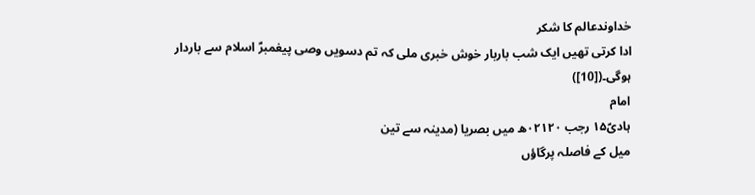خداوندعالم کا شکر
ادا کرتی تھیں ایک شب باربار خوش خبری ملی کہ تم دسویں وصی پیغمبرؐ اسلام سے باردار
ہوگی۔([10])
امام
ہادیؑ۱۵ رجب ۰۲۱۲۰ھ میں بصریا (مدینہ سے تین
میل کے فاصلہ پرگاؤں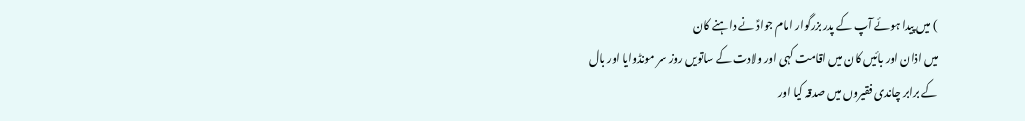) میں پیدا ہوئے آپ کے پدر بزرگوار امام جوادؑ نے داہنے کان
میں اذان اور بائیں کان میں اقامت کہی اور ولادت کے ساتویں روز سر مونڈوایا اور بال
کے برابر چاندی فقیروں میں صدقہ کیا اور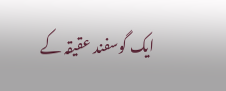ایک گوسفند عقیقہ کے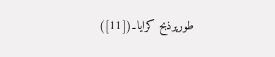طورپرذبح کرایا۔([11])